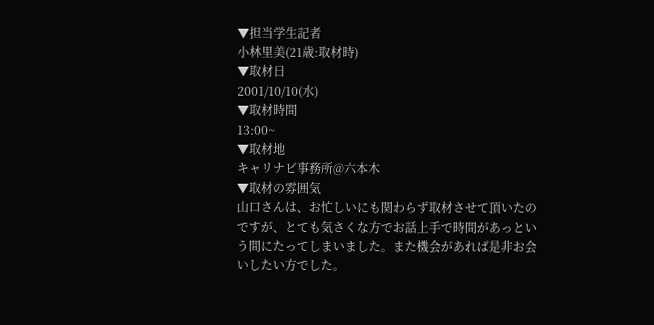▼担当学生記者
小林里美(21歳:取材時)
▼取材日
2001/10/10(水)
▼取材時間
13:00~
▼取材地
キャリナビ事務所@六本木
▼取材の雰囲気
山口さんは、お忙しいにも関わらず取材させて頂いたのですが、とても気さくな方でお話上手で時間があっという間にたってしまいました。また機会があれば是非お会いしたい方でした。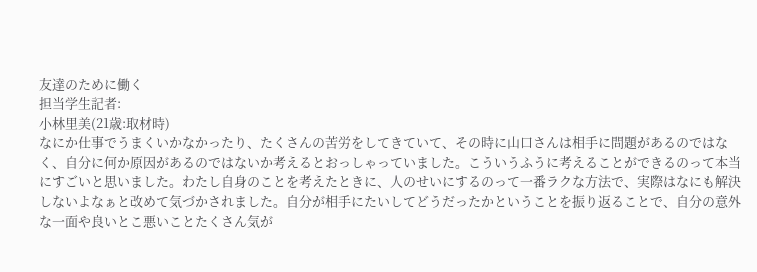友達のために働く
担当学生記者:
小林里美(21歳:取材時)
なにか仕事でうまくいかなかったり、たくさんの苦労をしてきていて、その時に山口さんは相手に問題があるのではなく、自分に何か原因があるのではないか考えるとおっしゃっていました。こういうふうに考えることができるのって本当にすごいと思いました。わたし自身のことを考えたときに、人のせいにするのって一番ラクな方法で、実際はなにも解決しないよなぁと改めて気づかされました。自分が相手にたいしてどうだったかということを振り返ることで、自分の意外な一面や良いとこ悪いことたくさん気が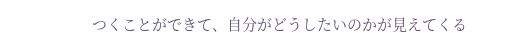つくことができて、自分がどうしたいのかが見えてくる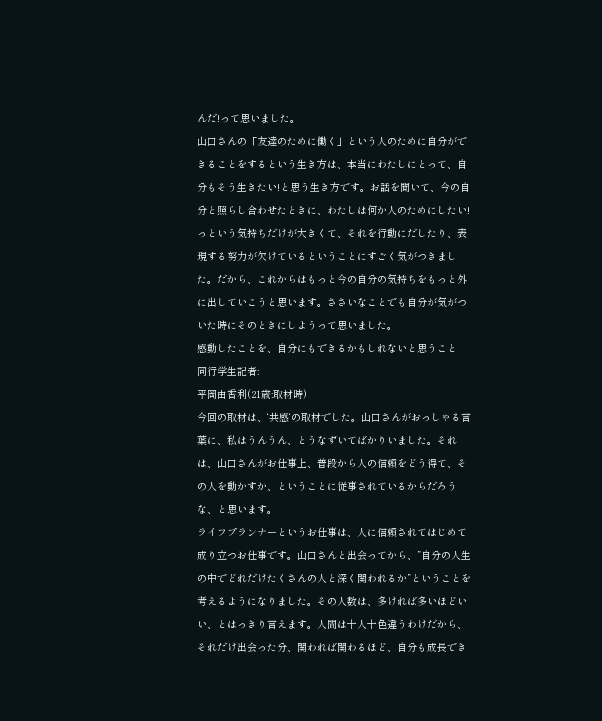んだ!って思いました。
山口さんの「友達のために働く」という人のために自分ができることをするという生き方は、本当にわたしにとって、自分もそう生きたい!と思う生き方です。お話を聞いて、今の自分と照らし合わせたときに、わたしは何か人のためにしたい!っという気持ちだけが大きくて、それを行動にだしたり、表現する努力が欠けているということにすごく気がつきました。だから、これからはもっと今の自分の気持ちをもっと外に出していこうと思います。ささいなことでも自分が気がついた時にそのときにしようって思いました。
感動したことを、自分にもできるかもしれないと思うこと
同行学生記者:
平岡由香利(21歳:取材時)
今回の取材は、‘共感‘の取材でした。山口さんがおっしゃる言葉に、私はうんうん、とうなずいてばかりいました。それは、山口さんがお仕事上、普段から人の信頼をどう得て、その人を動かすか、ということに従事されているからだろうな、と思います。
ライフプランナーというお仕事は、人に信頼されてはじめて成り立つお仕事です。山口さんと出会ってから、”自分の人生の中でどれだけたくさんの人と深く関われるか”ということを考えるようになりました。その人数は、多ければ多いほどいい、とはっきり言えます。人間は十人十色違うわけだから、それだけ出会った分、関われば関わるほど、自分も成長でき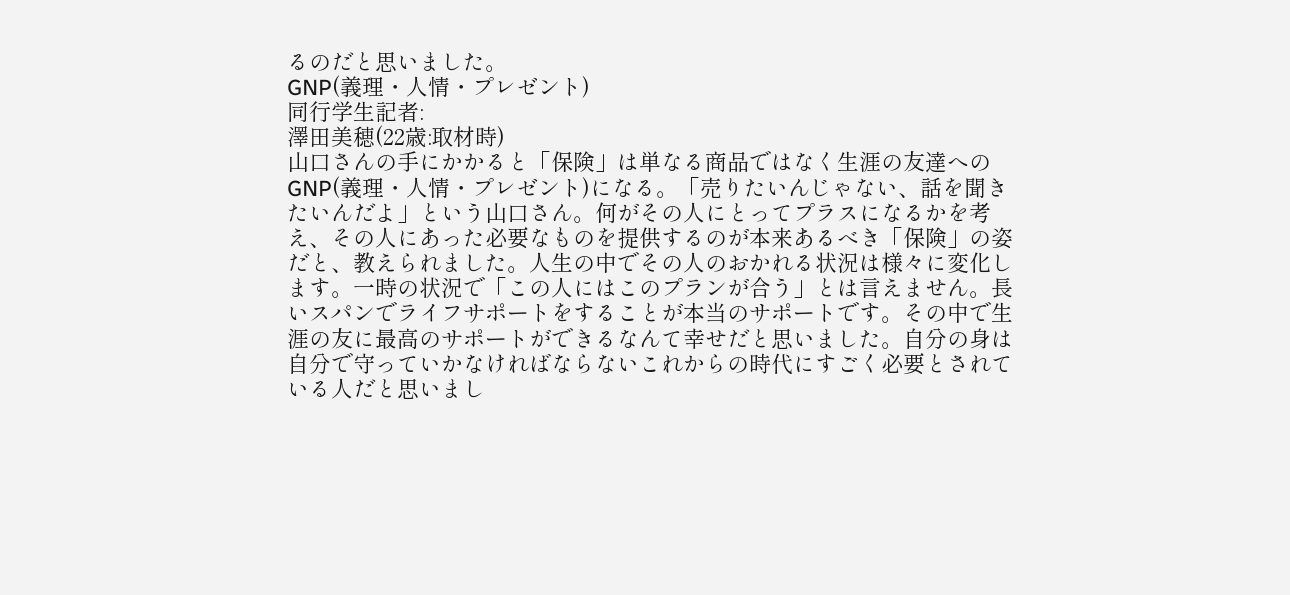るのだと思いました。
GNP(義理・人情・プレゼント)
同行学生記者:
澤田美穂(22歳:取材時)
山口さんの手にかかると「保険」は単なる商品ではなく生涯の友達へのGNP(義理・人情・プレゼント)になる。「売りたいんじゃない、話を聞きたいんだよ」という山口さん。何がその人にとってプラスになるかを考え、その人にあった必要なものを提供するのが本来あるべき「保険」の姿だと、教えられました。人生の中でその人のおかれる状況は様々に変化します。一時の状況で「この人にはこのプランが合う」とは言えません。長いスパンでライフサポートをすることが本当のサポートです。その中で生涯の友に最高のサポートができるなんて幸せだと思いました。自分の身は自分で守っていかなければならないこれからの時代にすごく必要とされている人だと思いまし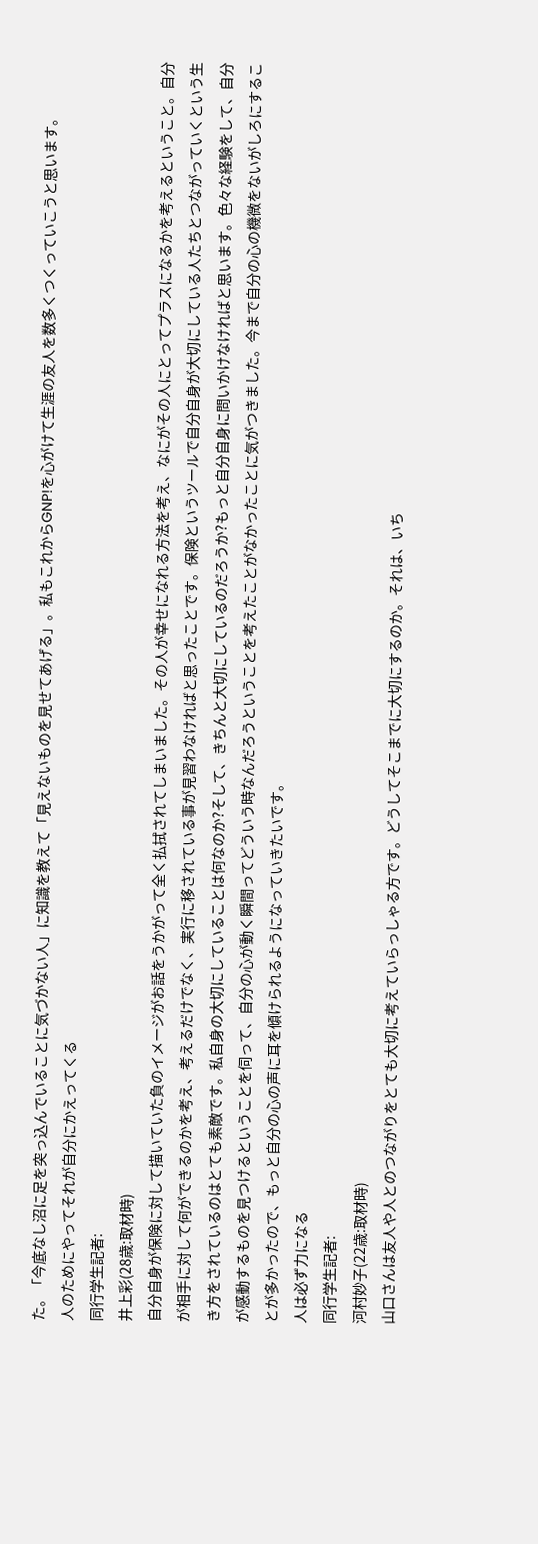た。「今底なし沼に足を突っ込んでいることに気づかない人」に知識を教えて「見えないものを見せてあげる」。私もこれからGNP!を心がけて生涯の友人を数多くつくっていこうと思います。
人のためにやってそれが自分にかえってくる
同行学生記者:
井上彩(28歳:取材時)
自分自身が保険に対して描いていた負のイメージがお話をうかがって全く払拭されてしまいました。その人が幸せになれる方法を考え、なにがその人にとってプラスになるかを考えるということ。自分が相手に対して何ができるのかを考え、考えるだけでなく、実行に移されている事が見習わなければと思ったことです。保険というツールで自分自身が大切にしている人たちとつながっていくという生き方をされているのはとても素敵です。私自身の大切にしていることは何なのか?そして、きちんと大切にしているのだろうか?もっと自分自身に問いかけなければと思います。色々な経験をして、自分が感動するものを見つけるということを伺って、自分の心が動く瞬間ってどういう時なんだろうということを考えたことがなかったことに気がつきました。今まで自分の心の機微をないがしろにすることが多かったので、もっと自分の心の声に耳を傾けられるようになっていきたいです。
人は必ず力になる
同行学生記者:
河村妙子(22歳:取材時)
山口さんは友人や人とのつながりをとても大切に考えていらっしゃる方です。どうしてそこまでに大切にするのか。それは、いち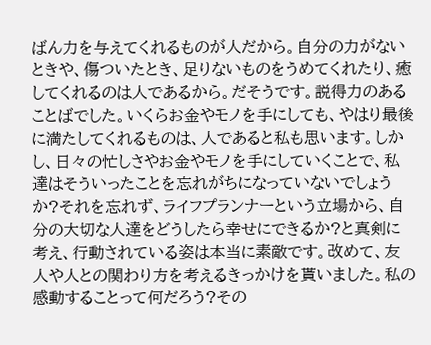ばん力を与えてくれるものが人だから。自分の力がないときや、傷ついたとき、足りないものをうめてくれたり、癒してくれるのは人であるから。だそうです。説得力のあることばでした。いくらお金やモノを手にしても、やはり最後に満たしてくれるものは、人であると私も思います。しかし、日々の忙しさやお金やモノを手にしていくことで、私達はそういったことを忘れがちになっていないでしょうか?それを忘れず、ライフプランナーという立場から、自分の大切な人達をどうしたら幸せにできるか?と真剣に考え、行動されている姿は本当に素敵です。改めて、友人や人との関わり方を考えるきっかけを貰いました。私の感動することって何だろう?その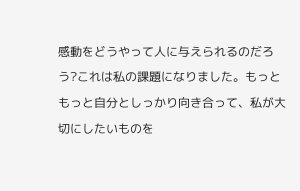感動をどうやって人に与えられるのだろう?これは私の課題になりました。もっともっと自分としっかり向き合って、私が大切にしたいものを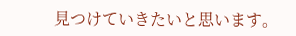見つけていきたいと思います。